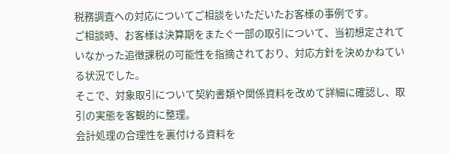税務調査への対応についてご相談をいただいたお客様の事例です。
ご相談時、お客様は決算期をまたぐ一部の取引について、当初想定されていなかった追徴課税の可能性を指摘されており、対応方針を決めかねている状況でした。
そこで、対象取引について契約書類や関係資料を改めて詳細に確認し、取引の実態を客観的に整理。
会計処理の合理性を裏付ける資料を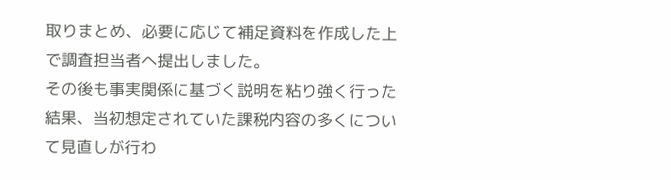取りまとめ、必要に応じて補足資料を作成した上で調査担当者へ提出しました。
その後も事実関係に基づく説明を粘り強く行った結果、当初想定されていた課税内容の多くについて見直しが行わ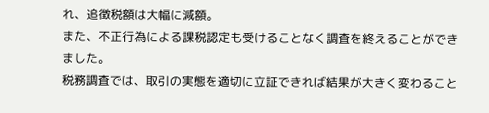れ、追徴税額は大幅に減額。
また、不正行為による課税認定も受けることなく調査を終えることができました。
税務調査では、取引の実態を適切に立証できれば結果が大きく変わること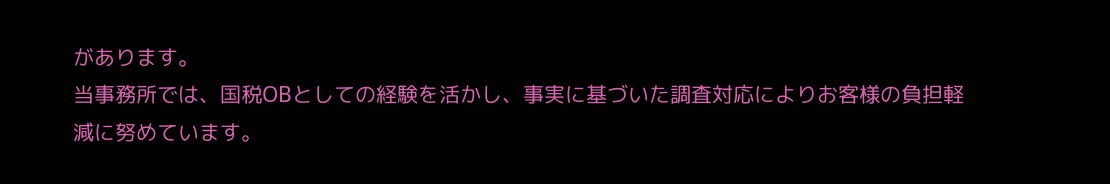があります。
当事務所では、国税OBとしての経験を活かし、事実に基づいた調査対応によりお客様の負担軽減に努めています。